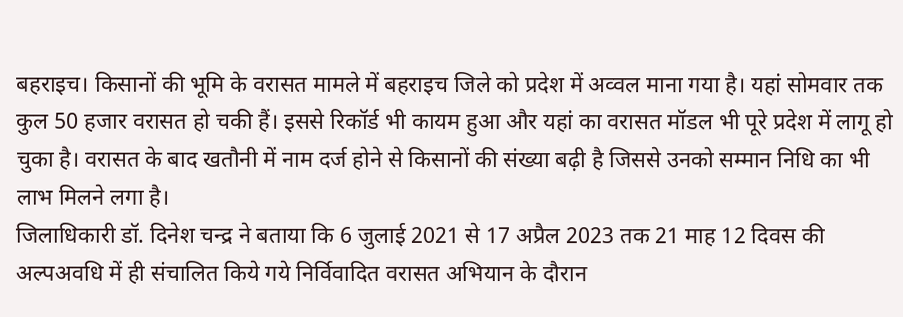बहराइच। किसानों की भूमि के वरासत मामले में बहराइच जिले को प्रदेश में अव्वल माना गया है। यहां सोमवार तक कुल 50 हजार वरासत हो चकी हैं। इससे रिकॉर्ड भी कायम हुआ और यहां का वरासत मॉडल भी पूरे प्रदेश में लागू हो चुका है। वरासत के बाद खतौनी में नाम दर्ज होने से किसानों की संख्या बढ़ी है जिससे उनको सम्मान निधि का भी लाभ मिलने लगा है।
जिलाधिकारी डॉ. दिनेश चन्द्र ने बताया कि 6 जुलाई 2021 से 17 अप्रैल 2023 तक 21 माह 12 दिवस की अल्पअवधि में ही संचालित किये गये निर्विवादित वरासत अभियान के दौरान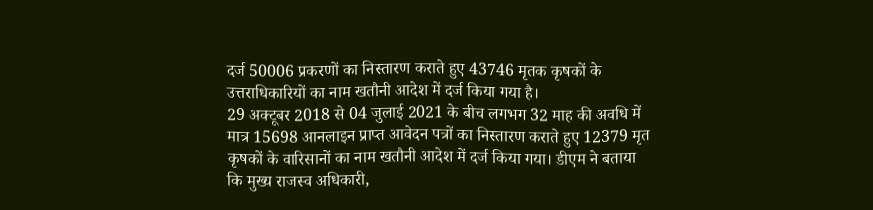दर्ज 50006 प्रकरणों का निस्तारण कराते हुए 43746 मृतक कृषकों के उत्तराधिकारियों का नाम खतौनी आदेश में दर्ज किया गया है।
29 अक्टूबर 2018 से 04 जुलाई 2021 के बीच लगभग 32 माह की अवधि में मात्र 15698 आनलाइन प्राप्त आवेदन पत्रों का निस्तारण कराते हुए 12379 मृत कृषकों के वारिसानों का नाम खतौनी आदेश में दर्ज किया गया। डीएम ने बताया कि मुख्य राजस्व अधिकारी,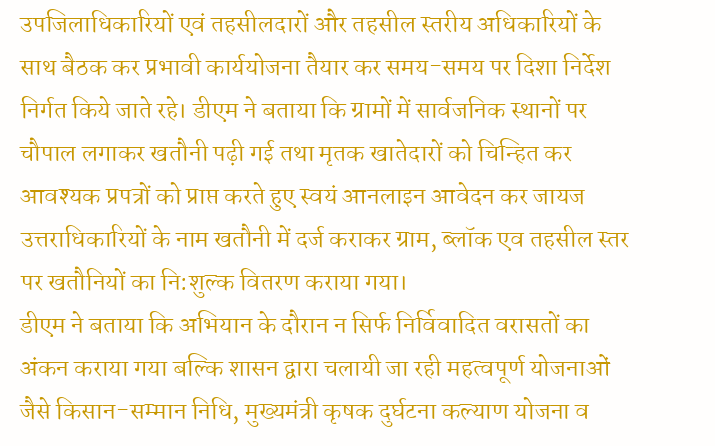उपजिलाधिकारियों एवं तहसीलदारों और तहसील स्तरीय अधिकारियों के साथ बैठक कर प्रभावी कार्ययोजना तैयार कर समय-समय पर दिशा निर्देश निर्गत किये जाते रहे। डीएम ने बताया कि ग्रामों में सार्वजनिक स्थानों पर चौपाल लगाकर खतौनी पढ़ी गई तथा मृतक खातेदारों को चिन्हित कर आवश्यक प्रपत्रों को प्राप्त करते हुए स्वयं आनलाइन आवेदन कर जायज उत्तराधिकारियों के नाम खतौनी में दर्ज कराकर ग्राम, ब्लॉक एव तहसील स्तर पर खतौनियों का नि:शुल्क वितरण कराया गया।
डीएम ने बताया कि अभियान के दौरान न सिर्फ निर्विवादित वरासतों का अंकन कराया गया बल्कि शासन द्वारा चलायी जा रही महत्वपूर्ण योजनाओं जैसे किसान-सम्मान निधि, मुख्यमंत्री कृषक दुर्घटना कल्याण योजना व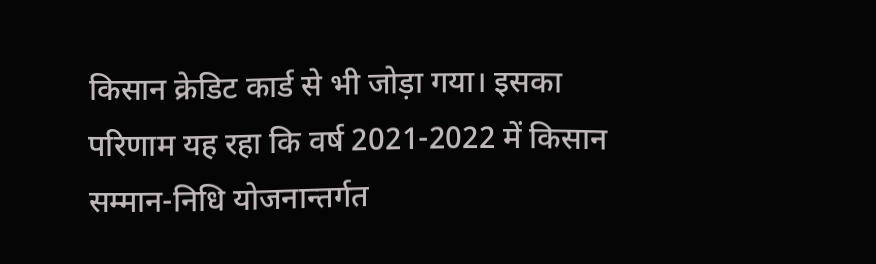किसान क्रेडिट कार्ड से भी जोड़ा गया। इसका परिणाम यह रहा कि वर्ष 2021-2022 में किसान सम्मान-निधि योजनान्तर्गत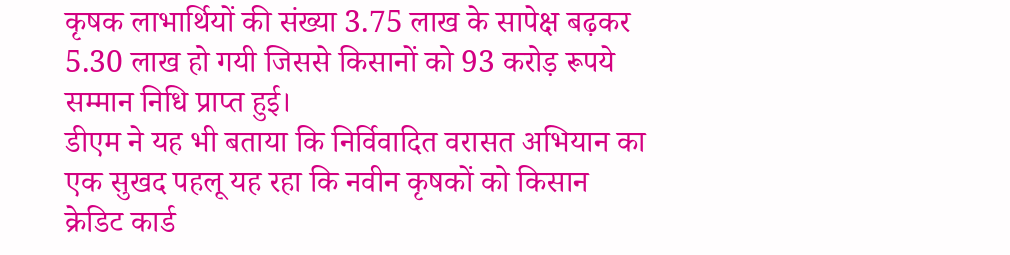कृषक लाभार्थियों की संख्या 3.75 लाख के सापेक्ष बढ़कर 5.30 लाख हो गयी जिससे किसानों को 93 करोड़ रूपये सम्मान निधि प्राप्त हुई।
डीएम ने यह भी बताया कि निर्विवादित वरासत अभियान का एक सुखद पहलू यह रहा कि नवीन कृषकों को किसान क्रेडिट कार्ड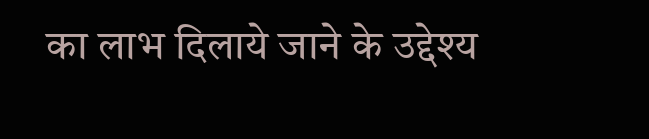का लाभ दिलाये जाने के उद्देश्य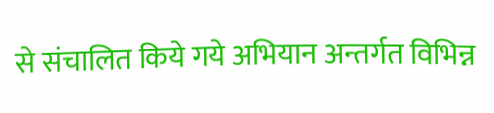से संचालित किये गये अभियान अन्तर्गत विभिन्न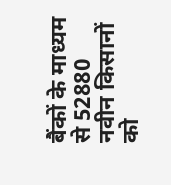बैंकों के माध्यम से 52880 नवीन किसानों को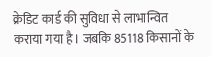क्रेडिट कार्ड की सुविधा से लाभान्वित कराया गया है। जबकि 85118 किसानों के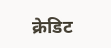क्रेडिट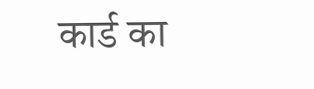कार्ड का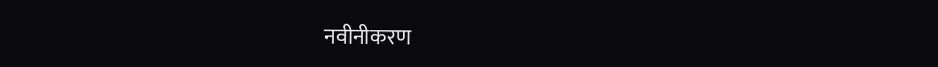नवीनीकरण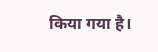किया गया है।